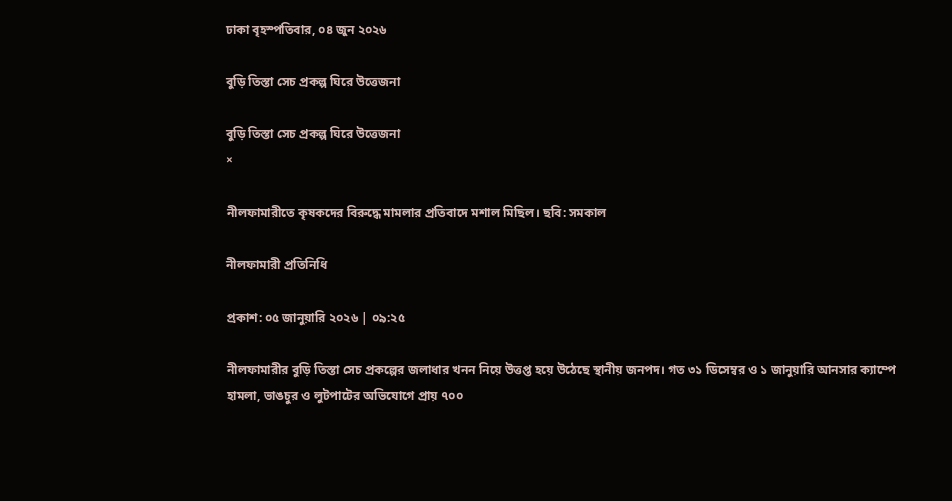ঢাকা বৃহস্পতিবার, ০৪ জুন ২০২৬

বুড়ি তিস্তা সেচ প্রকল্প ঘিরে উত্তেজনা

বুড়ি তিস্তা সেচ প্রকল্প ঘিরে উত্তেজনা
×

নীলফামারীতে কৃষকদের বিরুদ্ধে মামলার প্রতিবাদে মশাল মিছিল। ছবি: সমকাল

নীলফামারী প্রতিনিধি

প্রকাশ: ০৫ জানুয়ারি ২০২৬ | ০৯:২৫

নীলফামারীর বুড়ি তিস্তা সেচ প্রকল্পের জলাধার খনন নিয়ে উত্তপ্ত হয়ে উঠেছে স্থানীয় জনপদ। গত ৩১ ডিসেম্বর ও ১ জানুয়ারি আনসার ক্যাম্পে হামলা, ভাঙচুর ও লুটপাটের অভিযোগে প্রায় ৭০০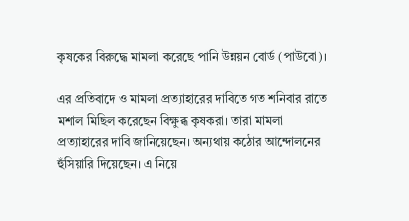কৃষকের বিরুদ্ধে মামলা করেছে পানি উন্নয়ন বোর্ড (পাউবো)।

এর প্রতিবাদে ও মামলা প্রত্যাহারের দাবিতে গত শনিবার রাতে মশাল মিছিল করেছেন বিক্ষুব্ধ কৃষকরা। তারা মামলা প্রত্যাহারের দাবি জানিয়েছেন। অন্যথায় কঠোর আন্দোলনের হুঁসিয়ারি দিয়েছেন। এ নিয়ে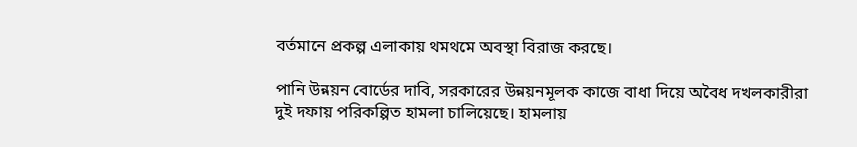বর্তমানে প্রকল্প এলাকায় থমথমে অবস্থা বিরাজ করছে।

পানি উন্নয়ন বোর্ডের দাবি, সরকারের উন্নয়নমূলক কাজে বাধা দিয়ে অবৈধ দখলকারীরা দুই দফায় পরিকল্পিত হামলা চালিয়েছে। হামলায়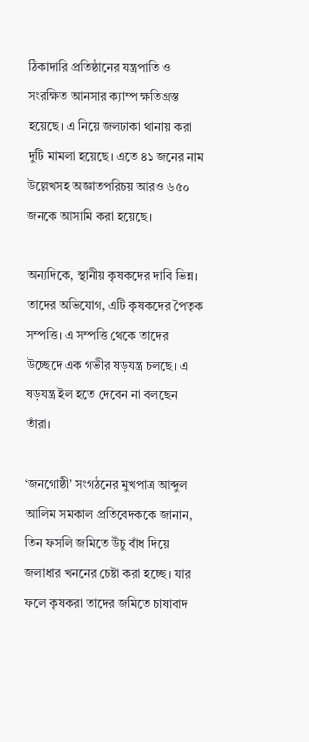ঠিকাদারি প্রতিষ্ঠানের যন্ত্রপাতি ও সংরক্ষিত আনসার ক্যাম্প ক্ষতিগ্রস্ত হয়েছে। এ নিয়ে জলঢাকা থানায় করা দুটি মামলা হয়েছে। এতে ৪১ জনের নাম উল্লেখসহ অজ্ঞাতপরিচয় আরও ৬৫০ জনকে আসামি করা হয়েছে।

অন্যদিকে, স্থানীয় কৃষকদের দাবি ভিন্ন। তাদের অভিযোগ, এটি কৃষকদের পৈতৃক সম্পত্তি। এ সম্পত্তি থেকে তাদের উচ্ছেদে এক গভীর ষড়যন্ত্র চলছে। এ ষড়যন্ত্র ইল হতে দেবেন না বলছেন তাঁরা।

‘জনগোষ্ঠী’ সংগঠনের মুখপাত্র আব্দুল আলিম সমকাল প্রতিবেদককে জানান, তিন ফসলি জমিতে উঁচু বাঁধ দিয়ে জলাধার খননের চেষ্টা করা হচ্ছে। যার ফলে কৃষকরা তাদের জমিতে চাষাবাদ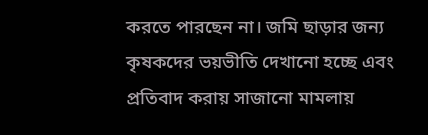করতে পারছেন না। জমি ছাড়ার জন্য কৃষকদের ভয়ভীতি দেখানো হচ্ছে এবং প্রতিবাদ করায় সাজানো মামলায়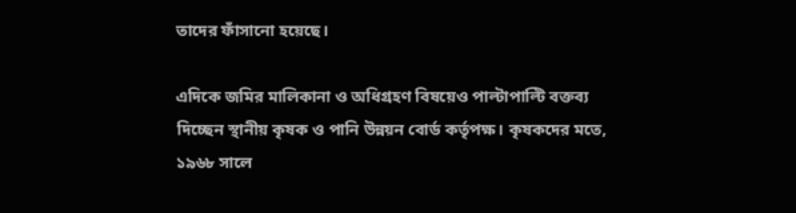তাদের ফাঁসানো হয়েছে।

এদিকে জমির মালিকানা ও অধিগ্রহণ বিষয়েও পাল্টাপাল্টি বক্তব্য দিচ্ছেন স্থানীয় কৃষক ও পানি উন্নয়ন বোর্ড কর্তৃপক্ষ। কৃষকদের মতে, ১৯৬৮ সালে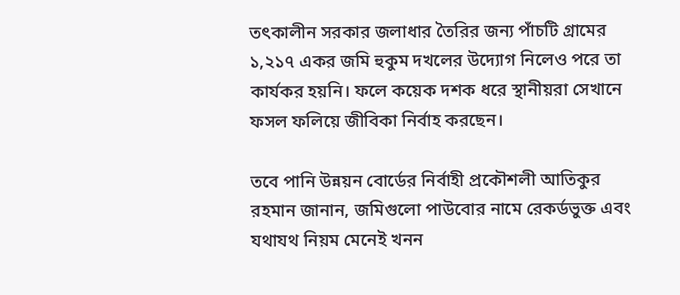তৎকালীন সরকার জলাধার তৈরির জন্য পাঁচটি গ্রামের ১,২১৭ একর জমি হুকুম দখলের উদ্যোগ নিলেও পরে তা কার্যকর হয়নি। ফলে কয়েক দশক ধরে স্থানীয়রা সেখানে ফসল ফলিয়ে জীবিকা নির্বাহ করছেন।

তবে পানি উন্নয়ন বোর্ডের নির্বাহী প্রকৌশলী আতিকুর রহমান জানান, জমিগুলো পাউবোর নামে রেকর্ডভুক্ত এবং যথাযথ নিয়ম মেনেই খনন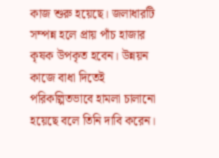কাজ শুরু হয়েছে। জলাধারটি সম্পন্ন হলে প্রায় পাঁচ হাজার কৃষক উপকৃত হবেন। উন্নয়ন কাজে বাধা দিতেই পরিকল্পিতভাবে হামলা চালানো হয়েছে বলে তিনি দাবি করেন।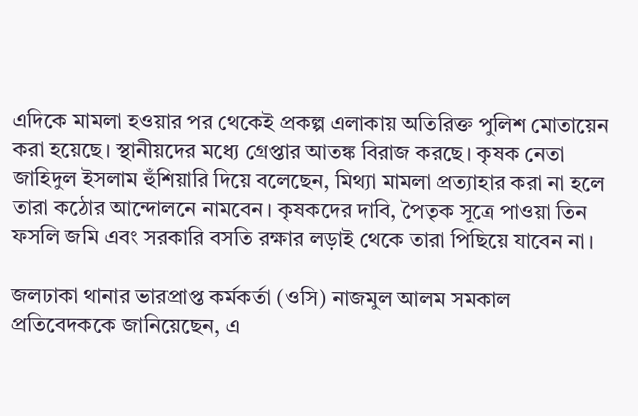এদিকে মামলা হওয়ার পর থেকেই প্রকল্প এলাকায় অতিরিক্ত পুলিশ মোতায়েন করা হয়েছে। স্থানীয়দের মধ্যে গ্রেপ্তার আতঙ্ক বিরাজ করছে। কৃষক নেতা জাহিদুল ইসলাম হুঁশিয়ারি দিয়ে বলেছেন, মিথ্যা মামলা প্রত্যাহার করা না হলে তারা কঠোর আন্দোলনে নামবেন। কৃষকদের দাবি, পৈতৃক সূত্রে পাওয়া তিন ফসলি জমি এবং সরকারি বসতি রক্ষার লড়াই থেকে তারা পিছিয়ে যাবেন না।

জলঢাকা থানার ভারপ্রাপ্ত কর্মকর্তা (ওসি) নাজমুল আলম সমকাল প্রতিবেদককে জানিয়েছেন, এ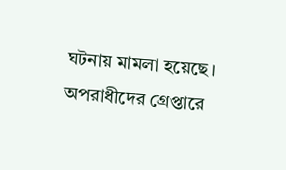ঘটনায় মামলা হয়েছে। অপরাধীদের গ্রেপ্তারে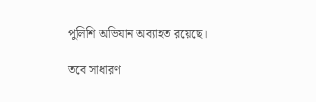পুলিশি অভিযান অব্যাহত রয়েছে।

তবে সাধারণ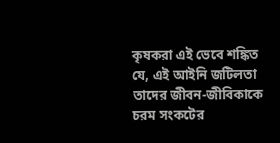কৃষকরা এই ভেবে শঙ্কিত যে, এই আইনি জটিলতা তাদের জীবন-জীবিকাকে চরম সংকটের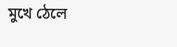মুখে ঠেলে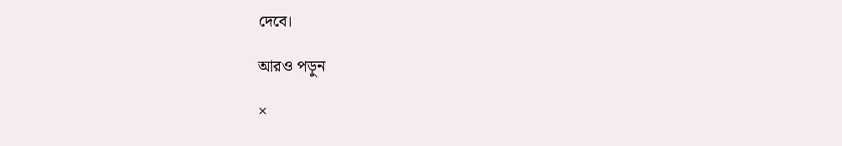দেবে।

আরও পড়ুন

×